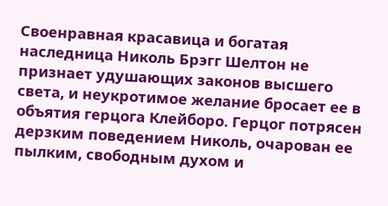Своенравная красавица и богатая наследница Николь Брэгг Шелтон не признает удушающих законов высшего света, и неукротимое желание бросает ее в объятия герцога Клейборо. Герцог потрясен дерзким поведением Николь, очарован ее пылким, свободным духом и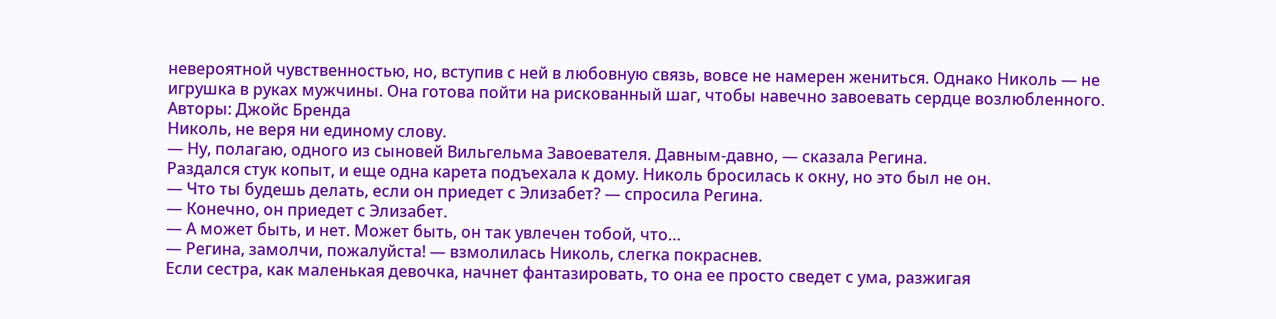невероятной чувственностью, но, вступив с ней в любовную связь, вовсе не намерен жениться. Однако Николь — не игрушка в руках мужчины. Она готова пойти на рискованный шаг, чтобы навечно завоевать сердце возлюбленного.
Авторы: Джойс Бренда
Николь, не веря ни единому слову.
— Ну, полагаю, одного из сыновей Вильгельма Завоевателя. Давным-давно, — сказала Регина.
Раздался стук копыт, и еще одна карета подъехала к дому. Николь бросилась к окну, но это был не он.
— Что ты будешь делать, если он приедет с Элизабет? — спросила Регина.
— Конечно, он приедет с Элизабет.
— А может быть, и нет. Может быть, он так увлечен тобой, что…
— Регина, замолчи, пожалуйста! — взмолилась Николь, слегка покраснев.
Если сестра, как маленькая девочка, начнет фантазировать, то она ее просто сведет с ума, разжигая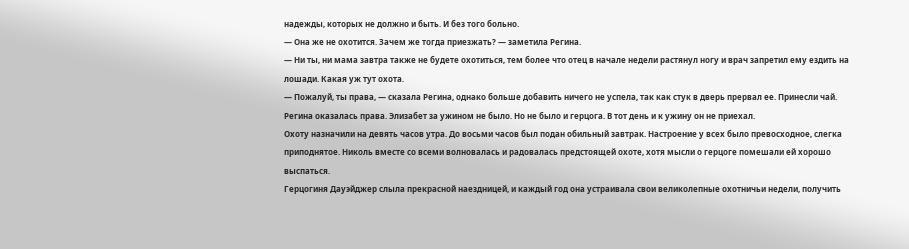надежды, которых не должно и быть. И без того больно.
— Она же не охотится. Зачем же тогда приезжать? — заметила Регина.
— Ни ты, ни мама завтра также не будете охотиться, тем более что отец в начале недели растянул ногу и врач запретил ему ездить на лошади. Какая уж тут охота.
— Пожалуй, ты права, — сказала Регина, однако больше добавить ничего не успела, так как стук в дверь прервал ее. Принесли чай.
Регина оказалась права. Элизабет за ужином не было. Но не было и герцога. В тот день и к ужину он не приехал.
Охоту назначили на девять часов утра. До восьми часов был подан обильный завтрак. Настроение у всех было превосходное, слегка приподнятое. Николь вместе со всеми волновалась и радовалась предстоящей охоте, хотя мысли о герцоге помешали ей хорошо выспаться.
Герцогиня Дауэйджер слыла прекрасной наездницей, и каждый год она устраивала свои великолепные охотничьи недели, получить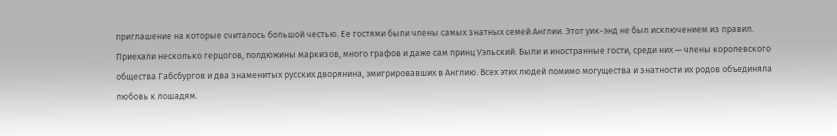приглашение на которые считалось большой честью. Ее гостями были члены самых знатных семей Англии. Этот уик-энд не был исключением из правил. Приехали несколько герцогов, полдюжины маркизов, много графов и даже сам принц Уэльский. Были и иностранные гости, среди них — члены королевского общества Габсбургов и два знаменитых русских дворянина, эмигрировавших в Англию. Всех этих людей помимо могущества и знатности их родов объединяла любовь к лошадям.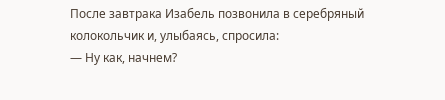После завтрака Изабель позвонила в серебряный колокольчик и, улыбаясь, спросила:
— Ну как, начнем?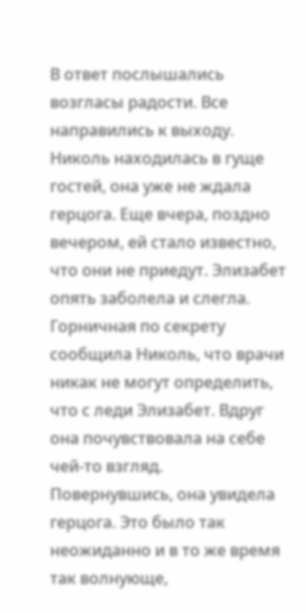В ответ послышались возгласы радости. Все направились к выходу. Николь находилась в гуще гостей, она уже не ждала герцога. Еще вчера, поздно вечером, ей стало известно, что они не приедут. Элизабет опять заболела и слегла. Горничная по секрету сообщила Николь, что врачи никак не могут определить, что с леди Элизабет. Вдруг она почувствовала на себе чей-то взгляд. Повернувшись, она увидела герцога. Это было так неожиданно и в то же время так волнующе,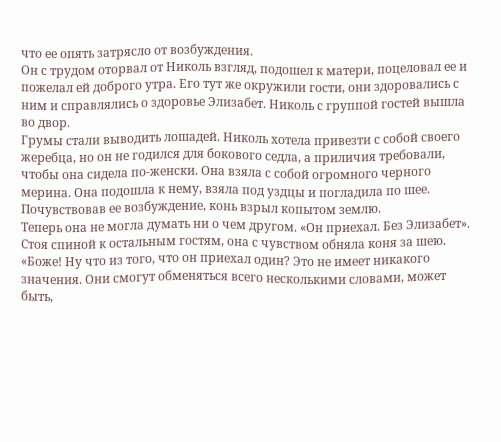что ее опять затрясло от возбуждения.
Он с трудом оторвал от Николь взгляд, подошел к матери, поцеловал ее и пожелал ей доброго утра. Его тут же окружили гости, они здоровались с ним и справлялись о здоровье Элизабет. Николь с группой гостей вышла во двор.
Грумы стали выводить лошадей. Николь хотела привезти с собой своего жеребца, но он не годился для бокового седла, а приличия требовали, чтобы она сидела по-женски. Она взяла с собой огромного черного мерина. Она подошла к нему, взяла под уздцы и погладила по шее. Почувствовав ее возбуждение, конь взрыл копытом землю.
Теперь она не могла думать ни о чем другом. «Он приехал. Без Элизабет». Стоя спиной к остальным гостям, она с чувством обняла коня за шею. «Боже! Ну что из того, что он приехал один? Это не имеет никакого значения. Они смогут обменяться всего несколькими словами, может быть,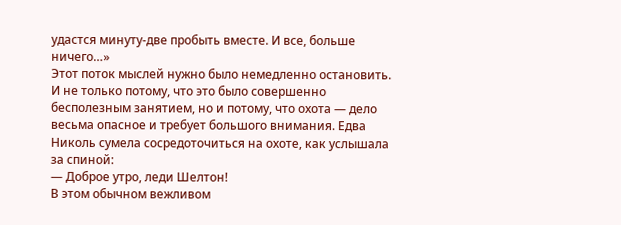удастся минуту-две пробыть вместе. И все, больше ничего…»
Этот поток мыслей нужно было немедленно остановить. И не только потому, что это было совершенно бесполезным занятием, но и потому, что охота — дело весьма опасное и требует большого внимания. Едва Николь сумела сосредоточиться на охоте, как услышала за спиной:
— Доброе утро, леди Шелтон!
В этом обычном вежливом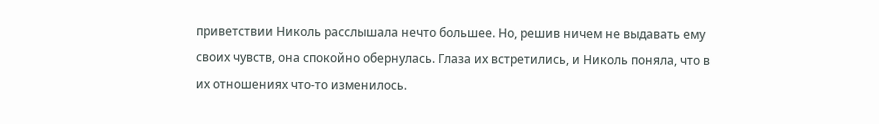приветствии Николь расслышала нечто большее. Но, решив ничем не выдавать ему своих чувств, она спокойно обернулась. Глаза их встретились, и Николь поняла, что в их отношениях что-то изменилось.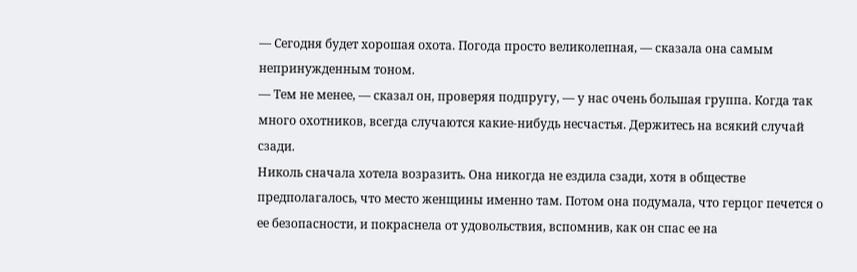— Сегодня будет хорошая охота. Погода просто великолепная, — сказала она самым непринужденным тоном.
— Тем не менее, — сказал он, проверяя подпругу, — у нас очень большая группа. Когда так много охотников, всегда случаются какие-нибудь несчастья. Держитесь на всякий случай сзади.
Николь сначала хотела возразить. Она никогда не ездила сзади, хотя в обществе предполагалось, что место женщины именно там. Потом она подумала, что герцог печется о ее безопасности, и покраснела от удовольствия, вспомнив, как он спас ее на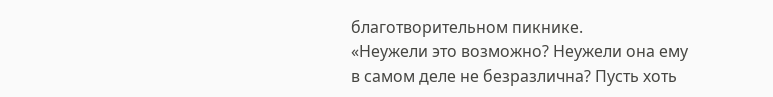благотворительном пикнике.
«Неужели это возможно? Неужели она ему в самом деле не безразлична? Пусть хоть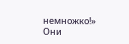немножко!»
Они